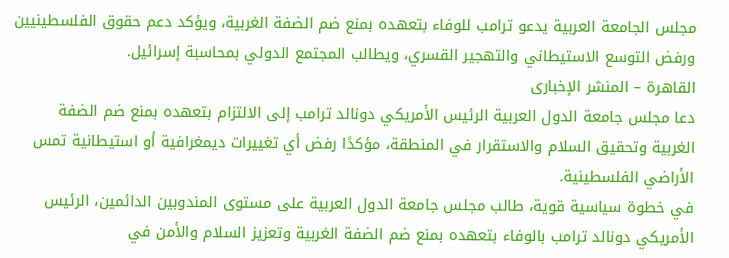مجلس الجامعة العربية يدعو ترامب للوفاء بتعهده بمنع ضم الضفة الغربية، ويؤكد دعم حقوق الفلسطينيين ورفض التوسع الاستيطاني والتهجير القسري، ويطالب المجتمع الدولي بمحاسبة إسرائيل.
القاهرة – المنشر الإخبارى
دعا مجلس جامعة الدول العربية الرئيس الأمريكي دونالد ترامب إلى الالتزام بتعهده بمنع ضم الضفة الغربية وتحقيق السلام والاستقرار في المنطقة، مؤكدًا رفض أي تغييرات ديمغرافية أو استيطانية تمس الأراضي الفلسطينية.
في خطوة سياسية قوية، طالب مجلس جامعة الدول العربية على مستوى المندوبين الدائمين، الرئيس الأمريكي دونالد ترامب بالوفاء بتعهده بمنع ضم الضفة الغربية وتعزيز السلام والأمن في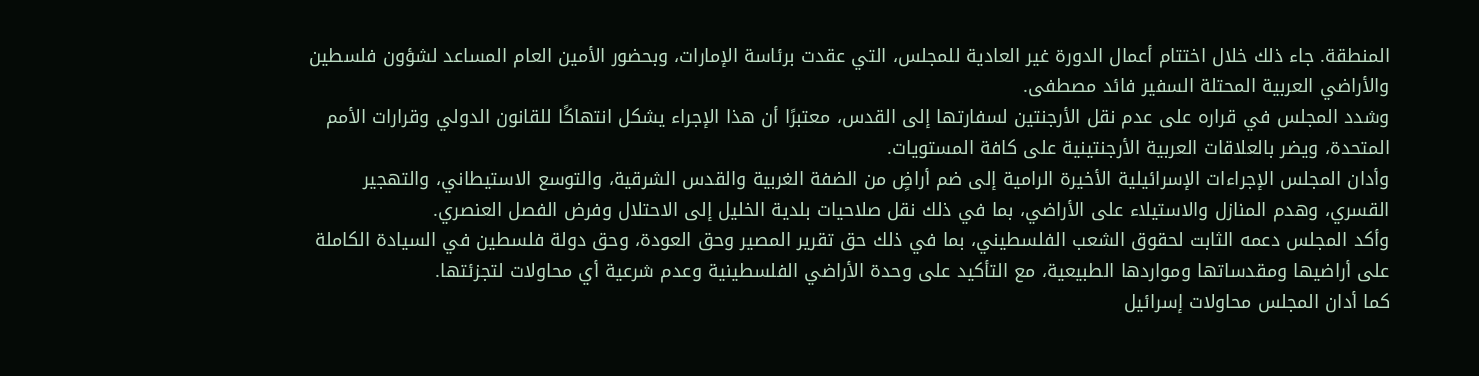المنطقة. جاء ذلك خلال اختتام أعمال الدورة غير العادية للمجلس، التي عقدت برئاسة الإمارات، وبحضور الأمين العام المساعد لشؤون فلسطين والأراضي العربية المحتلة السفير فائد مصطفى.
وشدد المجلس في قراره على عدم نقل الأرجنتين لسفارتها إلى القدس، معتبرًا أن هذا الإجراء يشكل انتهاكًا للقانون الدولي وقرارات الأمم المتحدة، ويضر بالعلاقات العربية الأرجنتينية على كافة المستويات.
وأدان المجلس الإجراءات الإسرائيلية الأخيرة الرامية إلى ضم أراضٍ من الضفة الغربية والقدس الشرقية، والتوسع الاستيطاني، والتهجير القسري، وهدم المنازل والاستيلاء على الأراضي، بما في ذلك نقل صلاحيات بلدية الخليل إلى الاحتلال وفرض الفصل العنصري.
وأكد المجلس دعمه الثابت لحقوق الشعب الفلسطيني، بما في ذلك حق تقرير المصير وحق العودة، وحق دولة فلسطين في السيادة الكاملة على أراضيها ومقدساتها ومواردها الطبيعية، مع التأكيد على وحدة الأراضي الفلسطينية وعدم شرعية أي محاولات لتجزئتها.
كما أدان المجلس محاولات إسرائيل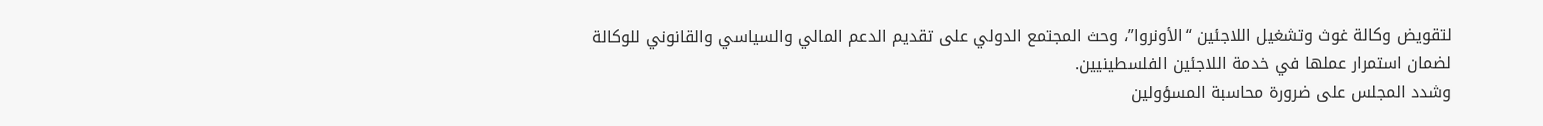لتقويض وكالة غوث وتشغيل اللاجئين “الأونروا”، وحث المجتمع الدولي على تقديم الدعم المالي والسياسي والقانوني للوكالة لضمان استمرار عملها في خدمة اللاجئين الفلسطينيين.
وشدد المجلس على ضرورة محاسبة المسؤولين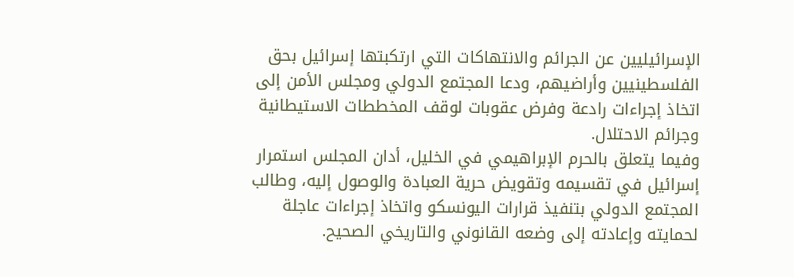الإسرائيليين عن الجرائم والانتهاكات التي ارتكبتها إسرائيل بحق الفلسطينيين وأراضيهم، ودعا المجتمع الدولي ومجلس الأمن إلى اتخاذ إجراءات رادعة وفرض عقوبات لوقف المخططات الاستيطانية وجرائم الاحتلال.
وفيما يتعلق بالحرم الإبراهيمي في الخليل، أدان المجلس استمرار إسرائيل في تقسيمه وتقويض حرية العبادة والوصول إليه، وطالب المجتمع الدولي بتنفيذ قرارات اليونسكو واتخاذ إجراءات عاجلة لحمايته وإعادته إلى وضعه القانوني والتاريخي الصحيح.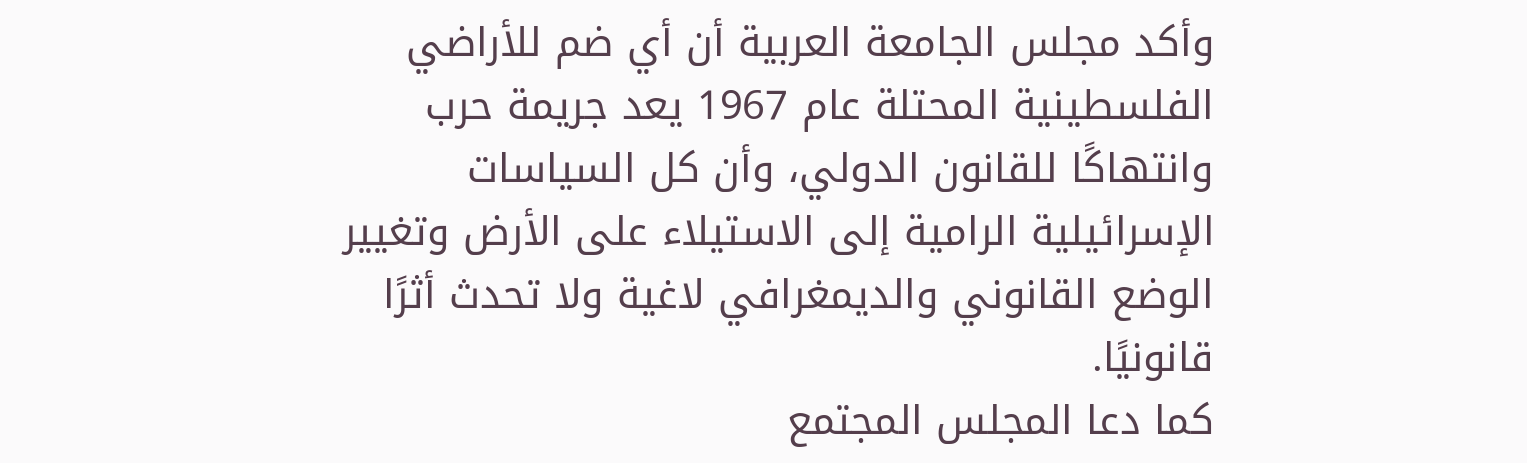وأكد مجلس الجامعة العربية أن أي ضم للأراضي الفلسطينية المحتلة عام 1967 يعد جريمة حرب وانتهاكًا للقانون الدولي، وأن كل السياسات الإسرائيلية الرامية إلى الاستيلاء على الأرض وتغيير الوضع القانوني والديمغرافي لاغية ولا تحدث أثرًا قانونيًا.
كما دعا المجلس المجتمع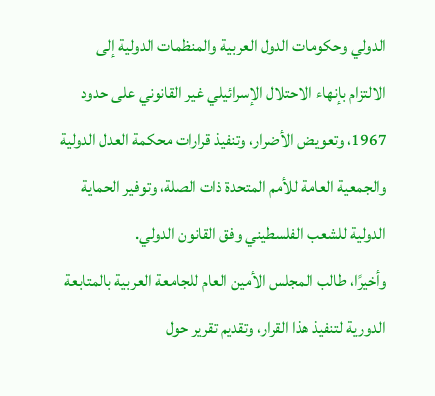الدولي وحكومات الدول العربية والمنظمات الدولية إلى الالتزام بإنهاء الاحتلال الإسرائيلي غير القانوني على حدود 1967، وتعويض الأضرار، وتنفيذ قرارات محكمة العدل الدولية والجمعية العامة للأمم المتحدة ذات الصلة، وتوفير الحماية الدولية للشعب الفلسطيني وفق القانون الدولي.
وأخيرًا، طالب المجلس الأمين العام للجامعة العربية بالمتابعة الدورية لتنفيذ هذا القرار، وتقديم تقرير حول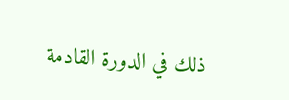ذلك في الدورة القادمة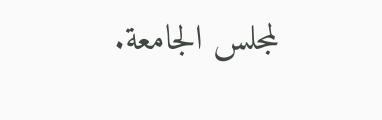لمجلس الجامعة.